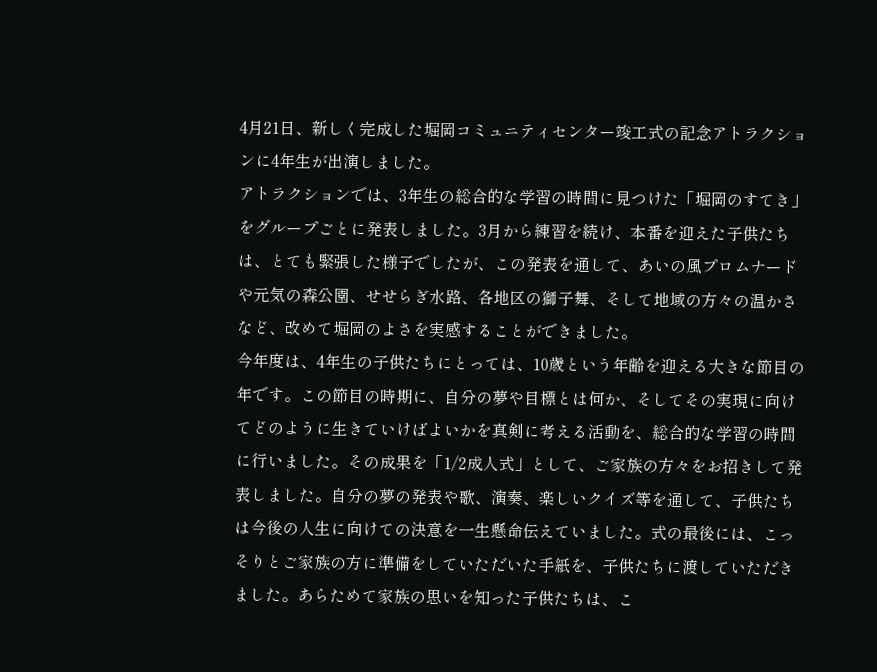4月21日、新しく完成した堀岡コミュニティセンター竣工式の記念アトラクションに4年生が出演しました。
アトラクションでは、3年生の総合的な学習の時間に見つけた「堀岡のすてき」をグループごとに発表しました。3月から練習を続け、本番を迎えた子供たちは、とても緊張した様子でしたが、この発表を通して、あいの風プロムナードや元気の森公園、せせらぎ水路、各地区の獅子舞、そして地域の方々の温かさなど、改めて堀岡のよさを実感することができました。
今年度は、4年生の子供たちにとっては、10歳という年齢を迎える大きな節目の年です。この節目の時期に、自分の夢や目標とは何か、そしてその実現に向けてどのように生きていけばよいかを真剣に考える活動を、総合的な学習の時間に行いました。その成果を「1/2成人式」として、ご家族の方々をお招きして発表しました。自分の夢の発表や歌、演奏、楽しいクイズ等を通して、子供たちは今後の人生に向けての決意を一生懸命伝えていました。式の最後には、こっそりとご家族の方に準備をしていただいた手紙を、子供たちに渡していただきました。あらためて家族の思いを知った子供たちは、こ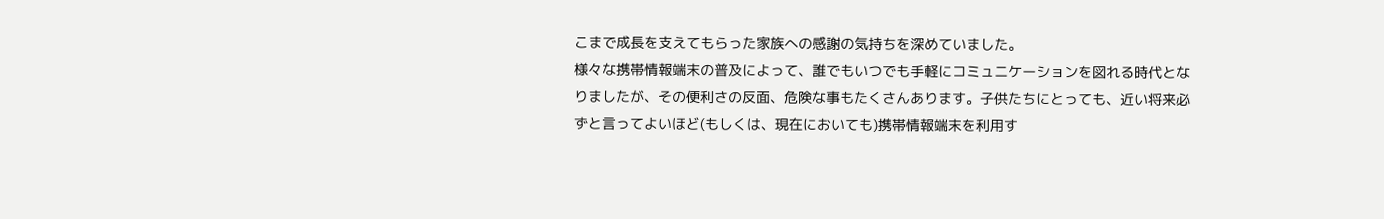こまで成長を支えてもらった家族への感謝の気持ちを深めていました。
様々な携帯情報端末の普及によって、誰でもいつでも手軽にコミュニケーションを図れる時代となりましたが、その便利さの反面、危険な事もたくさんあります。子供たちにとっても、近い将来必ずと言ってよいほど(もしくは、現在においても)携帯情報端末を利用す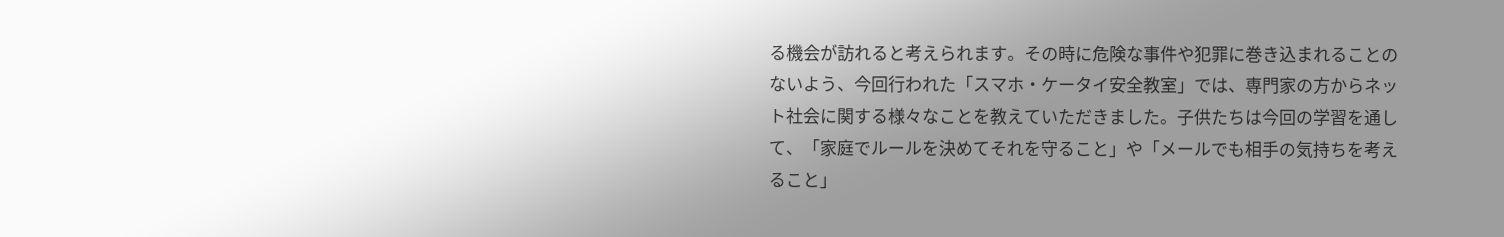る機会が訪れると考えられます。その時に危険な事件や犯罪に巻き込まれることのないよう、今回行われた「スマホ・ケータイ安全教室」では、専門家の方からネット社会に関する様々なことを教えていただきました。子供たちは今回の学習を通して、「家庭でルールを決めてそれを守ること」や「メールでも相手の気持ちを考えること」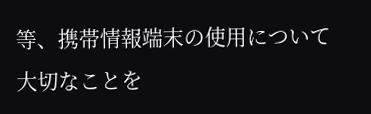等、携帯情報端末の使用について大切なことを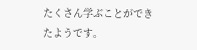たくさん学ぶことができたようです。